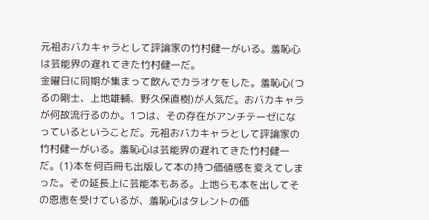元祖おバカキャラとして評論家の竹村健一がいる。羞恥心は芸能界の遅れてきた竹村健一だ。
金曜日に同期が集まって飲んでカラオケをした。羞恥心(つるの剛士、上地雄輔、野久保直樹)が人気だ。おバカキャラが何故流行るのか。1つは、その存在がアンチテーゼになっているということだ。元祖おバカキャラとして評論家の竹村健一がいる。羞恥心は芸能界の遅れてきた竹村健一だ。(1)本を何百冊も出版して本の持つ価値感を変えてしまった。その延長上に芸能本もある。上地らも本を出してその恩恵を受けているが、羞恥心はタレントの価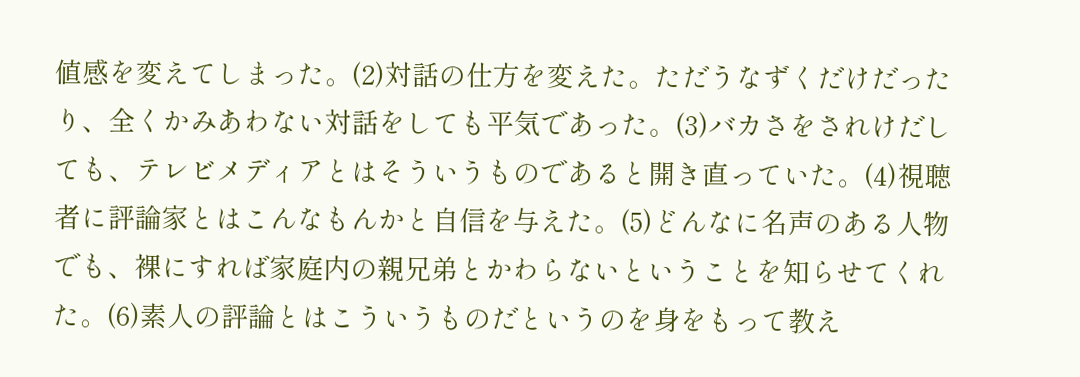値感を変えてしまった。(2)対話の仕方を変えた。ただうなずくだけだったり、全くかみあわない対話をしても平気であった。(3)バカさをされけだしても、テレビメディアとはそういうものであると開き直っていた。(4)視聴者に評論家とはこんなもんかと自信を与えた。(5)どんなに名声のある人物でも、裸にすれば家庭内の親兄弟とかわらないということを知らせてくれた。(6)素人の評論とはこういうものだというのを身をもって教え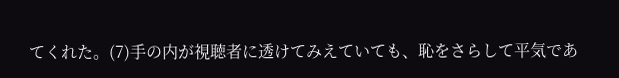てくれた。(7)手の内が視聴者に透けてみえていても、恥をさらして平気であ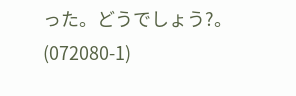った。どうでしょう?。(072080-1)